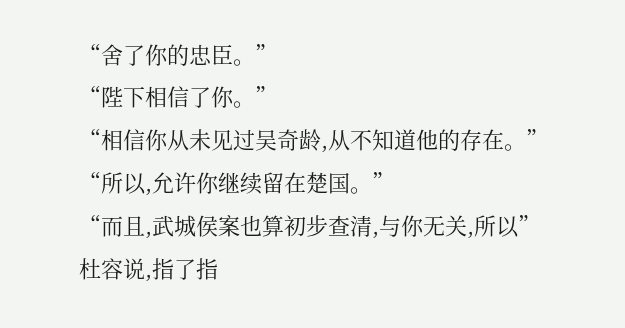“舍了你的忠臣。”
“陛下相信了你。”
“相信你从未见过吴奇龄,从不知道他的存在。”
“所以,允许你继续留在楚国。”
“而且,武城侯案也算初步查清,与你无关,所以”
杜容说,指了指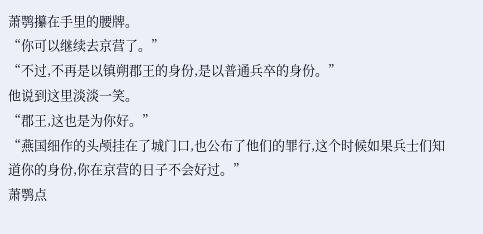萧鹗攥在手里的腰牌。
“你可以继续去京营了。”
“不过,不再是以镇朔郡王的身份,是以普通兵卒的身份。”
他说到这里淡淡一笑。
“郡王,这也是为你好。”
“燕国细作的头颅挂在了城门口,也公布了他们的罪行,这个时候如果兵士们知道你的身份,你在京营的日子不会好过。”
萧鹗点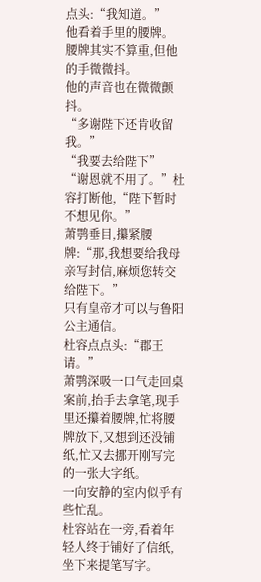点头:“我知道。”
他看着手里的腰牌。
腰牌其实不算重,但他的手微微抖。
他的声音也在微微颤抖。
“多谢陛下还肯收留我。”
“我要去给陛下”
“谢恩就不用了。”杜容打断他,“陛下暂时不想见你。”
萧鹗垂目,攥紧腰牌:“那,我想要给我母亲写封信,麻烦您转交给陛下。”
只有皇帝才可以与鲁阳公主通信。
杜容点点头:“郡王请。”
萧鹗深吸一口气走回桌案前,抬手去拿笔,现手里还攥着腰牌,忙将腰牌放下,又想到还没铺纸,忙又去挪开刚写完的一张大字纸。
一向安静的室内似乎有些忙乱。
杜容站在一旁,看着年轻人终于铺好了信纸,坐下来提笔写字。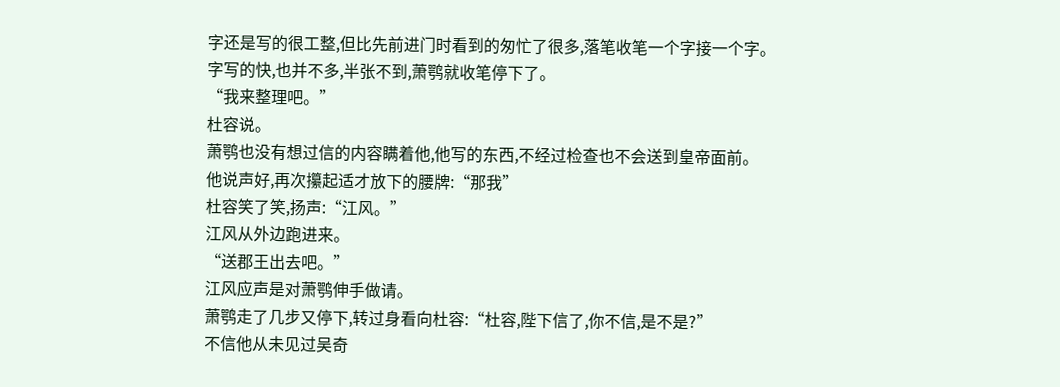字还是写的很工整,但比先前进门时看到的匆忙了很多,落笔收笔一个字接一个字。
字写的快,也并不多,半张不到,萧鹗就收笔停下了。
“我来整理吧。”
杜容说。
萧鹗也没有想过信的内容瞒着他,他写的东西,不经过检查也不会送到皇帝面前。
他说声好,再次攥起适才放下的腰牌:“那我”
杜容笑了笑,扬声:“江风。”
江风从外边跑进来。
“送郡王出去吧。”
江风应声是对萧鹗伸手做请。
萧鹗走了几步又停下,转过身看向杜容:“杜容,陛下信了,你不信,是不是?”
不信他从未见过吴奇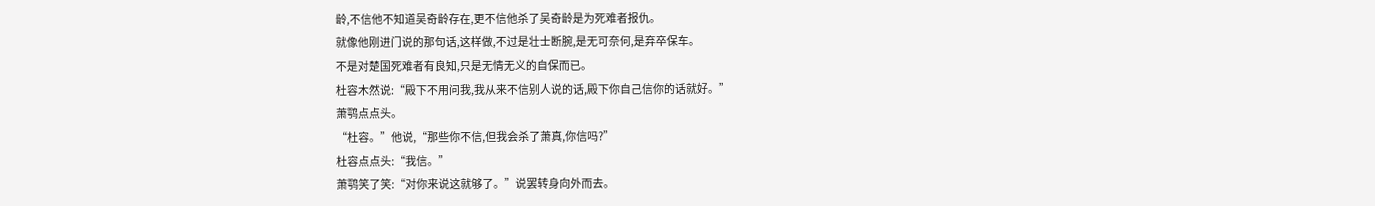龄,不信他不知道吴奇龄存在,更不信他杀了吴奇龄是为死难者报仇。
就像他刚进门说的那句话,这样做,不过是壮士断腕,是无可奈何,是弃卒保车。
不是对楚国死难者有良知,只是无情无义的自保而已。
杜容木然说:“殿下不用问我,我从来不信别人说的话,殿下你自己信你的话就好。”
萧鹗点点头。
“杜容。”他说,“那些你不信,但我会杀了萧真,你信吗?”
杜容点点头:“我信。”
萧鹗笑了笑:“对你来说这就够了。”说罢转身向外而去。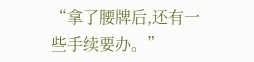“拿了腰牌后,还有一些手续要办。”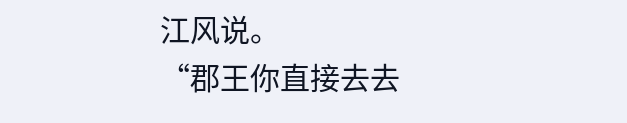江风说。
“郡王你直接去去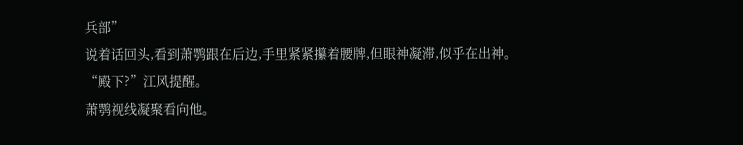兵部”
说着话回头,看到萧鹗跟在后边,手里紧紧攥着腰牌,但眼神凝滞,似乎在出神。
“殿下?”江风提醒。
萧鹗视线凝聚看向他。